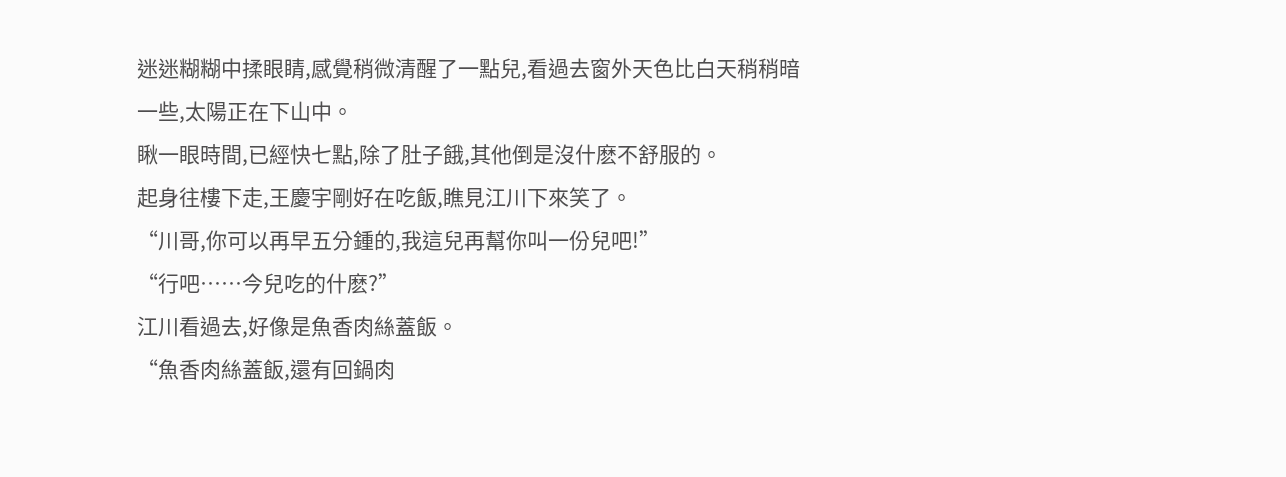迷迷糊糊中揉眼睛,感覺稍微清醒了一點兒,看過去窗外天色比白天稍稍暗一些,太陽正在下山中。
瞅一眼時間,已經快七點,除了肚子餓,其他倒是沒什麽不舒服的。
起身往樓下走,王慶宇剛好在吃飯,瞧見江川下來笑了。
“川哥,你可以再早五分鍾的,我這兒再幫你叫一份兒吧!”
“行吧……今兒吃的什麽?”
江川看過去,好像是魚香肉絲蓋飯。
“魚香肉絲蓋飯,還有回鍋肉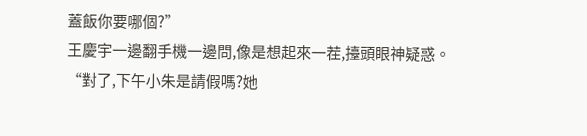蓋飯你要哪個?”
王慶宇一邊翻手機一邊問,像是想起來一茬,擡頭眼神疑惑。
“對了,下午小朱是請假嗎?她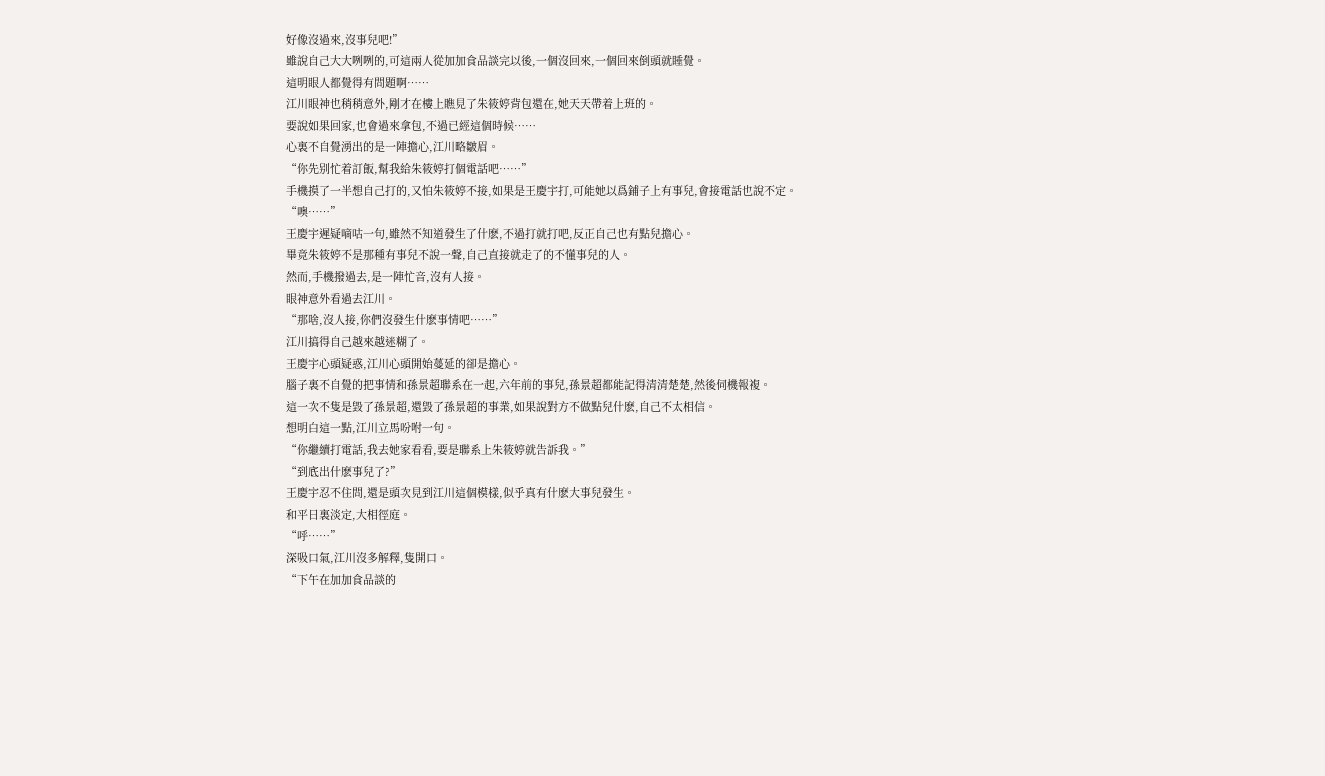好像沒過來,沒事兒吧!”
雖說自己大大咧咧的,可這兩人從加加食品談完以後,一個沒回來,一個回來倒頭就睡覺。
這明眼人都覺得有問題啊……
江川眼神也稍稍意外,剛才在樓上瞧見了朱筱婷背包還在,她天天帶着上班的。
要說如果回家,也會過來拿包,不過已經這個時候……
心裏不自覺湧出的是一陣擔心,江川略皺眉。
“你先别忙着訂飯,幫我給朱筱婷打個電話吧……”
手機摸了一半想自己打的,又怕朱筱婷不接,如果是王慶宇打,可能她以爲鋪子上有事兒,會接電話也說不定。
“噢……”
王慶宇遲疑嘀咕一句,雖然不知道發生了什麽,不過打就打吧,反正自己也有點兒擔心。
畢竟朱筱婷不是那種有事兒不說一聲,自己直接就走了的不懂事兒的人。
然而,手機撥過去,是一陣忙音,沒有人接。
眼神意外看過去江川。
“那啥,沒人接,你們沒發生什麽事情吧……”
江川搞得自己越來越迷糊了。
王慶宇心頭疑惑,江川心頭開始蔓延的卻是擔心。
腦子裏不自覺的把事情和孫景超聯系在一起,六年前的事兒,孫景超都能記得清清楚楚,然後伺機報複。
這一次不隻是毀了孫景超,還毀了孫景超的事業,如果說對方不做點兒什麽,自己不太相信。
想明白這一點,江川立馬吩咐一句。
“你繼續打電話,我去她家看看,要是聯系上朱筱婷就告訴我。”
“到底出什麽事兒了?”
王慶宇忍不住問,還是頭次見到江川這個模樣,似乎真有什麽大事兒發生。
和平日裏淡定,大相徑庭。
“呼……”
深吸口氣,江川沒多解釋,隻開口。
“下午在加加食品談的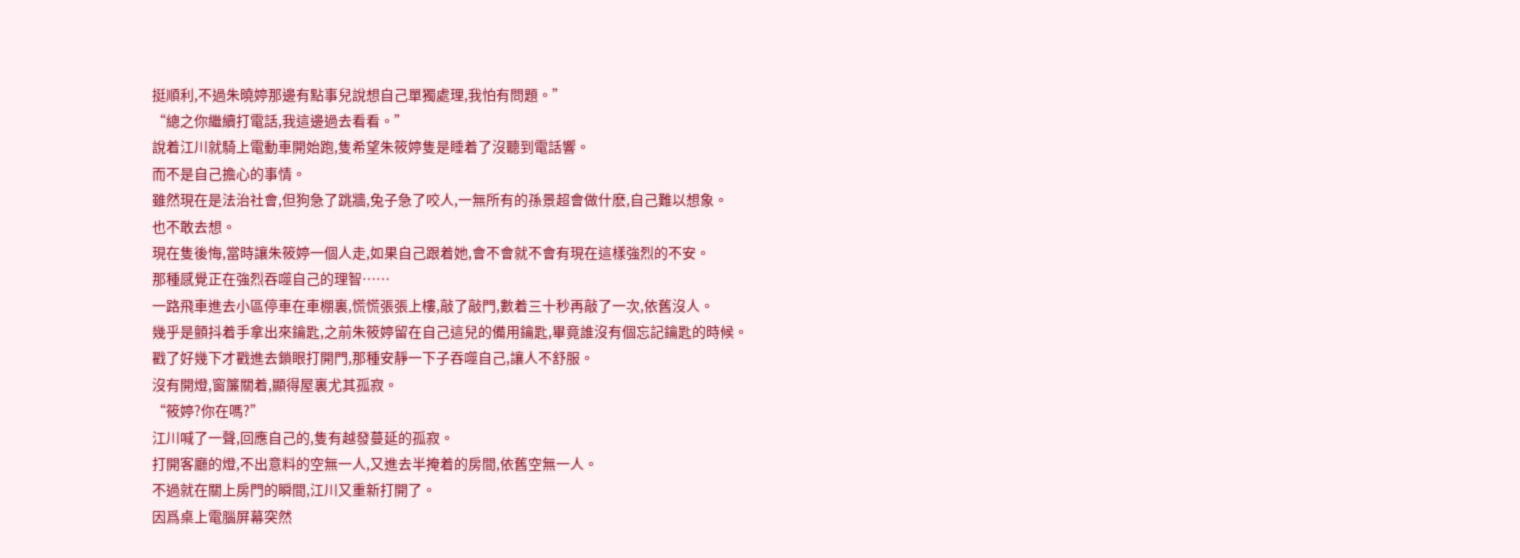挺順利,不過朱曉婷那邊有點事兒說想自己單獨處理,我怕有問題。”
“總之你繼續打電話,我這邊過去看看。”
說着江川就騎上電動車開始跑,隻希望朱筱婷隻是睡着了沒聽到電話響。
而不是自己擔心的事情。
雖然現在是法治社會,但狗急了跳牆,兔子急了咬人,一無所有的孫景超會做什麽,自己難以想象。
也不敢去想。
現在隻後悔,當時讓朱筱婷一個人走,如果自己跟着她,會不會就不會有現在這樣強烈的不安。
那種感覺正在強烈吞噬自己的理智……
一路飛車進去小區停車在車棚裏,慌慌張張上樓,敲了敲門,數着三十秒再敲了一次,依舊沒人。
幾乎是顫抖着手拿出來鑰匙,之前朱筱婷留在自己這兒的備用鑰匙,畢竟誰沒有個忘記鑰匙的時候。
戳了好幾下才戳進去鎖眼打開門,那種安靜一下子吞噬自己,讓人不舒服。
沒有開燈,窗簾關着,顯得屋裏尤其孤寂。
“筱婷?你在嗎?”
江川喊了一聲,回應自己的,隻有越發蔓延的孤寂。
打開客廳的燈,不出意料的空無一人,又進去半掩着的房間,依舊空無一人。
不過就在關上房門的瞬間,江川又重新打開了。
因爲桌上電腦屏幕突然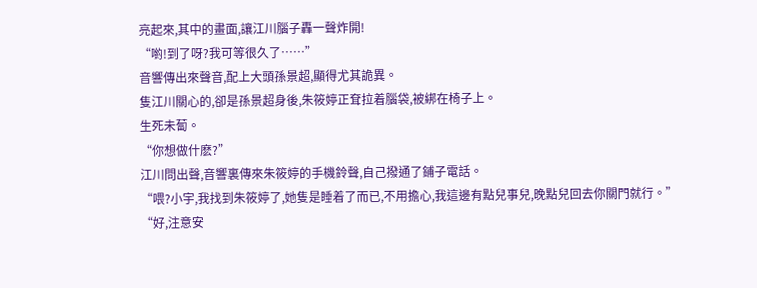亮起來,其中的畫面,讓江川腦子轟一聲炸開!
“喲!到了呀?我可等很久了……”
音響傳出來聲音,配上大頭孫景超,顯得尤其詭異。
隻江川關心的,卻是孫景超身後,朱筱婷正耷拉着腦袋,被綁在椅子上。
生死未蔔。
“你想做什麽?”
江川問出聲,音響裏傳來朱筱婷的手機鈴聲,自己撥通了鋪子電話。
“喂?小宇,我找到朱筱婷了,她隻是睡着了而已,不用擔心,我這邊有點兒事兒,晚點兒回去你關門就行。”
“好,注意安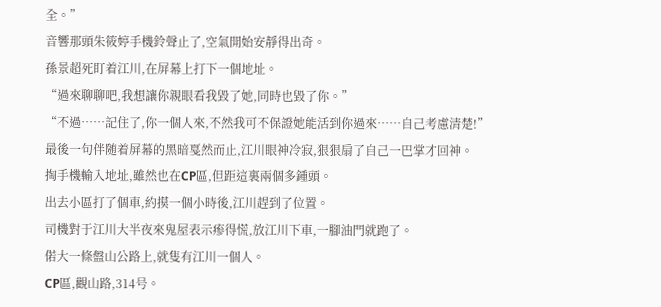全。”
音響那頭朱筱婷手機鈴聲止了,空氣開始安靜得出奇。
孫景超死盯着江川,在屏幕上打下一個地址。
“過來聊聊吧,我想讓你親眼看我毀了她,同時也毀了你。”
“不過……記住了,你一個人來,不然我可不保證她能活到你過來……自己考慮清楚!”
最後一句伴随着屏幕的黑暗戛然而止,江川眼神冷寂,狠狠扇了自己一巴掌才回神。
掏手機輸入地址,雖然也在CP區,但距這裏兩個多鍾頭。
出去小區打了個車,約摸一個小時後,江川趕到了位置。
司機對于江川大半夜來鬼屋表示瘆得慌,放江川下車,一腳油門就跑了。
偌大一條盤山公路上,就隻有江川一個人。
CP區,觀山路,314号。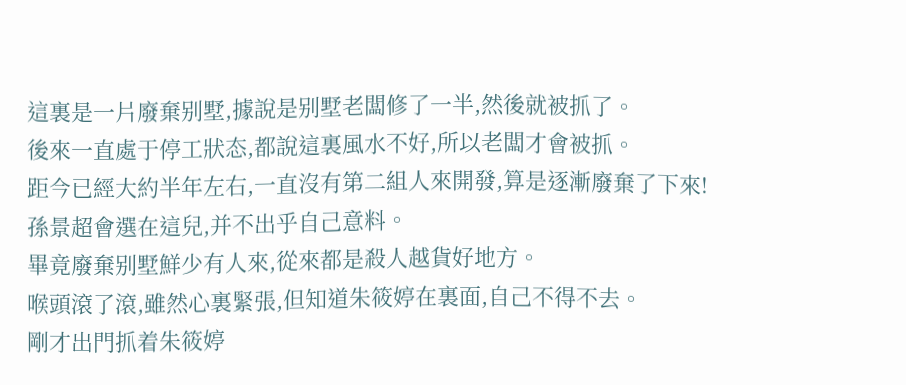這裏是一片廢棄别墅,據說是别墅老闆修了一半,然後就被抓了。
後來一直處于停工狀态,都說這裏風水不好,所以老闆才會被抓。
距今已經大約半年左右,一直沒有第二組人來開發,算是逐漸廢棄了下來!
孫景超會選在這兒,并不出乎自己意料。
畢竟廢棄别墅鮮少有人來,從來都是殺人越貨好地方。
喉頭滾了滾,雖然心裏緊張,但知道朱筱婷在裏面,自己不得不去。
剛才出門抓着朱筱婷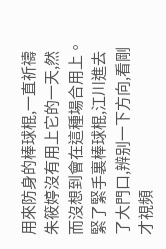用來防身的棒球棍,一直祈禱朱筱婷沒有用上它的一天,然而沒想到會在這種場合用上。
緊了緊手裏棒球棍,江川進去了大門口,辨别一下方向,看剛才視頻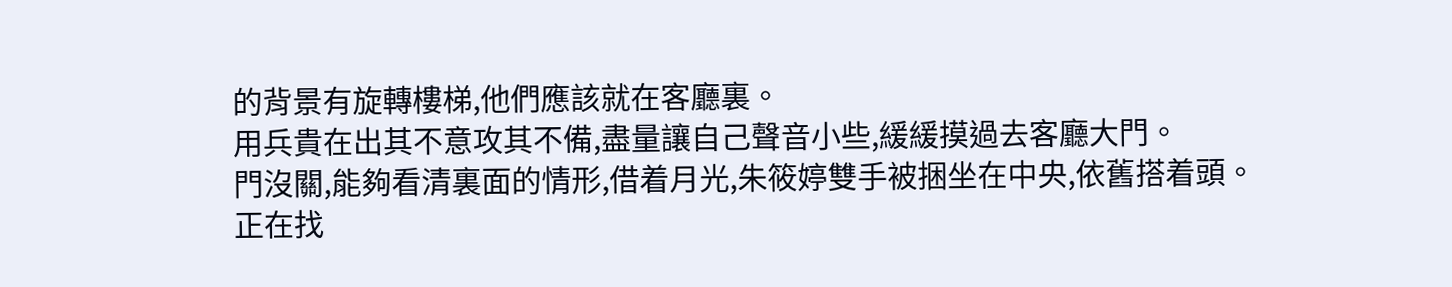的背景有旋轉樓梯,他們應該就在客廳裏。
用兵貴在出其不意攻其不備,盡量讓自己聲音小些,緩緩摸過去客廳大門。
門沒關,能夠看清裏面的情形,借着月光,朱筱婷雙手被捆坐在中央,依舊搭着頭。
正在找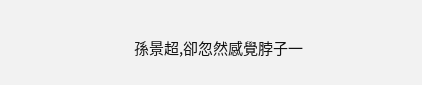孫景超,卻忽然感覺脖子一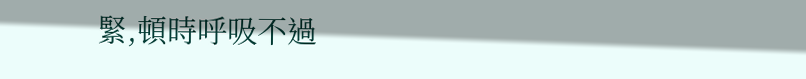緊,頓時呼吸不過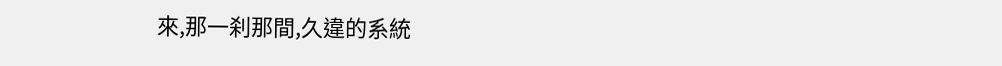來,那一刹那間,久違的系統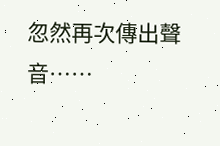忽然再次傳出聲音……